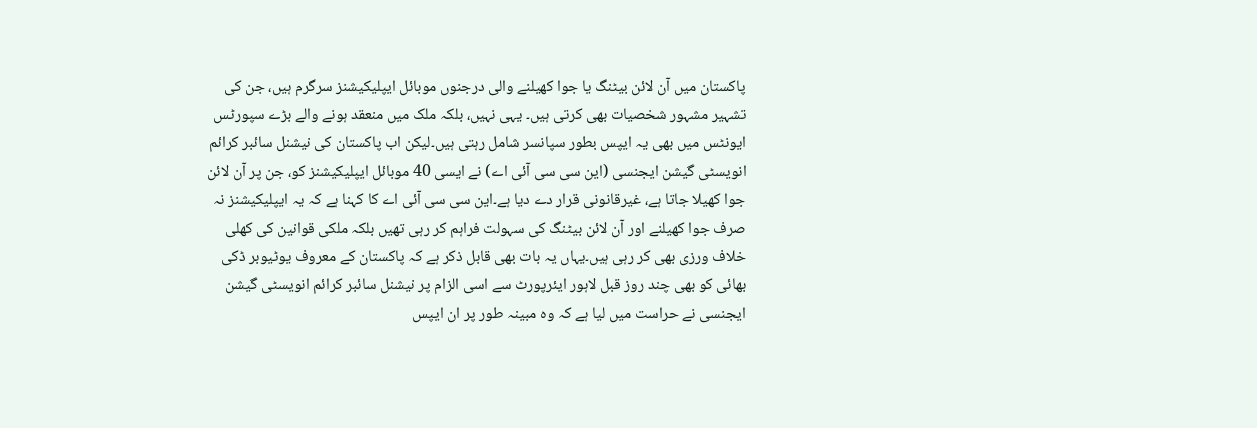پاکستان میں آن لائن بیٹنگ یا جوا کھیلنے والی درجنوں موبائل ایپلیکیشنز سرگرم ہیں، جن کی تشہیر مشہور شخصیات بھی کرتی ہیں۔ یہی نہیں، بلکہ ملک میں منعقد ہونے والے بڑے سپورٹس ایونٹس میں بھی یہ ایپس بطور سپانسر شامل رہتی ہیں۔لیکن اب پاکستان کی نیشنل سائبر کرائم انویسٹی گیشن ایجنسی (این سی سی آئی اے) نے ایسی 40 موبائل ایپلیکیشنز کو، جن پر آن لائن جوا کھیلا جاتا ہے، غیرقانونی قرار دے دیا ہے۔این سی سی آئی اے کا کہنا ہے کہ یہ ایپلیکیشنز نہ صرف جوا کھیلنے اور آن لائن بیٹنگ کی سہولت فراہم کر رہی تھیں بلکہ ملکی قوانین کی کھلی خلاف ورزی بھی کر رہی ہیں۔یہاں یہ بات بھی قابل ذکر ہے کہ پاکستان کے معروف یوٹیوبر ڈکی بھائی کو بھی چند روز قبل لاہور ایئرپورٹ سے اسی الزام پر نیشنل سائبر کرائم انویسٹی گیشن ایجنسی نے حراست میں لیا ہے کہ وہ مبینہ طور پر ان ایپس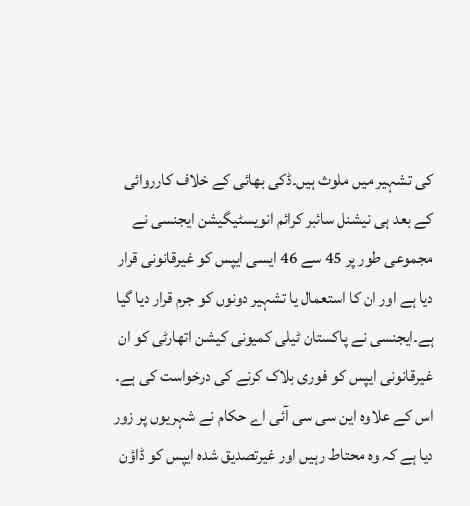کی تشہیر میں ملوث ہیں۔ڈکی بھائی کے خلاف کارروائی کے بعد ہی نیشنل سائبر کرائم انویسٹیگیشن ایجنسی نے مجموعی طور پر 45 سے 46 ایسی ایپس کو غیرقانونی قرار دیا ہے اور ان کا استعمال یا تشہیر دونوں کو جرم قرار دیا گیا ہے۔ایجنسی نے پاکستان ٹیلی کمیونی کیشن اتھارٹی کو ان غیرقانونی ایپس کو فوری بلاک کرنے کی درخواست کی ہے۔ اس کے علاوہ این سی سی آئی اے حکام نے شہریوں پر زور دیا ہے کہ وہ محتاط رہیں اور غیرتصدیق شدہ ایپس کو ڈاؤن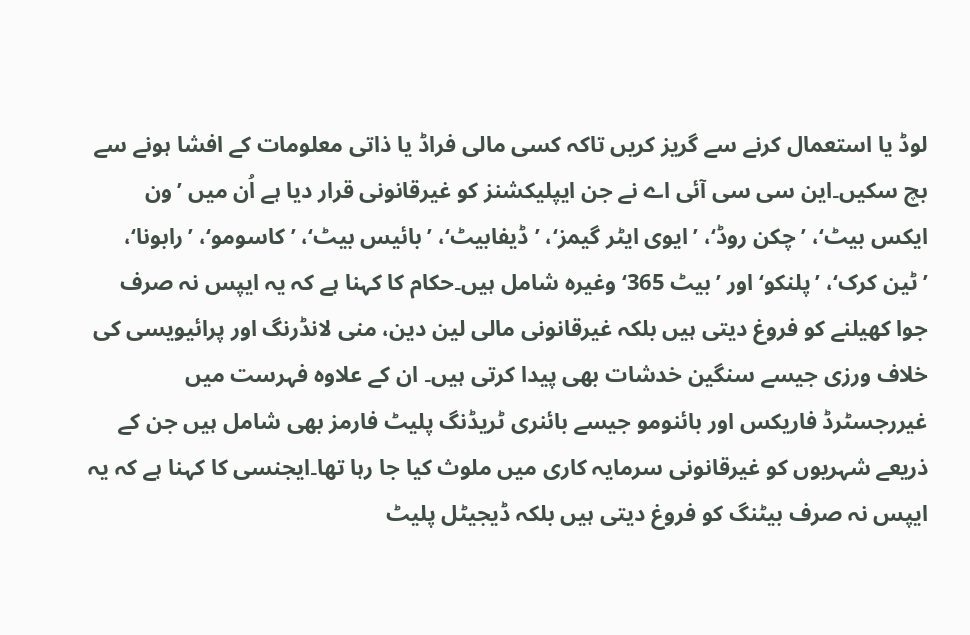لوڈ یا استعمال کرنے سے گریز کریں تاکہ کسی مالی فراڈ یا ذاتی معلومات کے افشا ہونے سے بچ سکیں۔این سی سی آئی اے نے جن ایپلیکشنز کو غیرقانونی قرار دیا ہے اُن میں ’ون ایکس بیٹ‘، ’چکن روڈ‘، ’ایوی ایٹر گیمز‘، ’ڈیفابیٹ‘، ’بائیس بیٹ‘، ’کاسومو‘، ’رابونا‘، ’ٹین کرک‘، ’پلنکو‘ اور ’بیٹ 365‘ وغیرہ شامل ہیں۔حکام کا کہنا ہے کہ یہ ایپس نہ صرف جوا کھیلنے کو فروغ دیتی ہیں بلکہ غیرقانونی مالی لین دین، منی لانڈرنگ اور پرائیویسی کی خلاف ورزی جیسے سنگین خدشات بھی پیدا کرتی ہیں۔ ان کے علاوہ فہرست میں غیررجسٹرڈ فاریکس اور بائنومو جیسے بائنری ٹریڈنگ پلیٹ فارمز بھی شامل ہیں جن کے ذریعے شہریوں کو غیرقانونی سرمایہ کاری میں ملوث کیا جا رہا تھا۔ایجنسی کا کہنا ہے کہ یہ ایپس نہ صرف بیٹنگ کو فروغ دیتی ہیں بلکہ ڈیجیٹل پلیٹ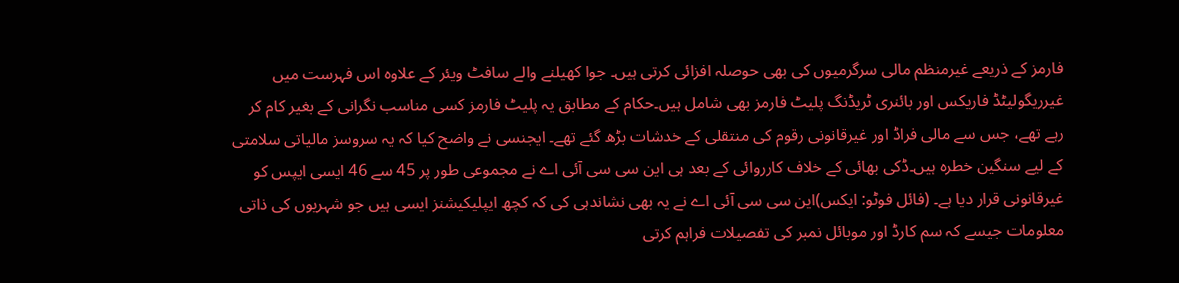فارمز کے ذریعے غیرمنظم مالی سرگرمیوں کی بھی حوصلہ افزائی کرتی ہیں۔ جوا کھیلنے والے سافٹ ویئر کے علاوہ اس فہرست میں غیرریگولیٹڈ فاریکس اور بائنری ٹریڈنگ پلیٹ فارمز بھی شامل ہیں۔حکام کے مطابق یہ پلیٹ فارمز کسی مناسب نگرانی کے بغیر کام کر رہے تھے، جس سے مالی فراڈ اور غیرقانونی رقوم کی منتقلی کے خدشات بڑھ گئے تھے۔ ایجنسی نے واضح کیا کہ یہ سروسز مالیاتی سلامتی کے لیے سنگین خطرہ ہیں۔ڈکی بھائی کے خلاف کارروائی کے بعد ہی این سی سی آئی اے نے مجموعی طور پر 45 سے 46 ایسی ایپس کو غیرقانونی قرار دیا ہے۔ (فائل فوٹو: ایکس)این سی سی آئی اے نے یہ بھی نشاندہی کی کہ کچھ ایپلیکیشنز ایسی ہیں جو شہریوں کی ذاتی معلومات جیسے کہ سم کارڈ اور موبائل نمبر کی تفصیلات فراہم کرتی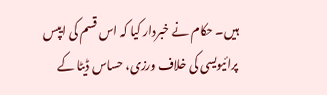ہیں۔ حکام نے خبردار کیا کہ اس قسم کی ایپس پرائیویسی کی خلاف ورزی، حساس ڈیٹا کے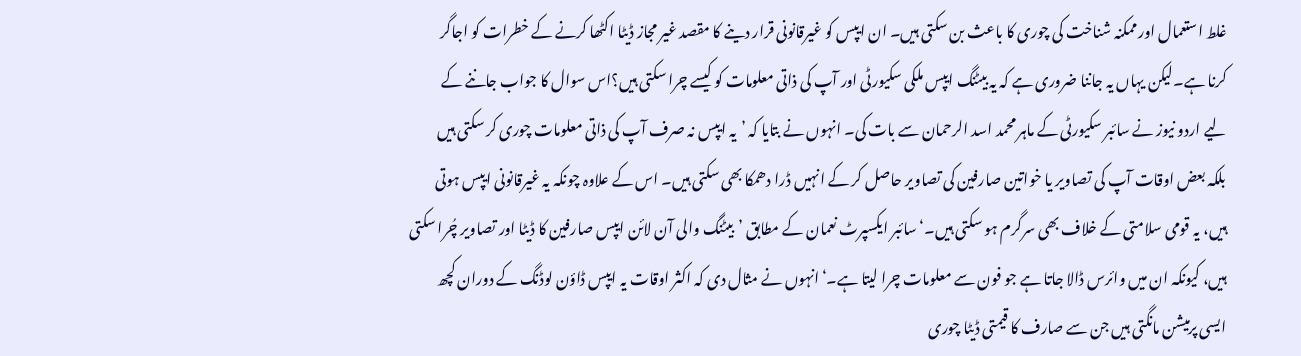غلط استعمال اور ممکنہ شناخت کی چوری کا باعث بن سکتی ہیں۔ ان ایپس کو غیرقانونی قرار دینے کا مقصد غیر مجاز ڈیٹا اکٹھا کرنے کے خطرات کو اجاگر کرنا ہے۔لیکن یہاں یہ جاننا ضروری ہے کہ یہ بیٹنگ ایپس ملکی سکیورٹی اور آپ کی ذاتی معلومات کو کیسے چرا سکتی ہیں؟اس سوال کا جواب جاننے کے لیے اردو نیوز نے سائبر سکیورٹی کے ماہر محمد اسد الرحمان سے بات کی۔ انہوں نے بتایا کہ ’یہ ایپس نہ صرف آپ کی ذاتی معلومات چوری کر سکتی ہیں بلکہ بعض اوقات آپ کی تصاویر یا خواتین صارفین کی تصاویر حاصل کر کے انہیں ڈرا دھمکا بھی سکتی ہیں۔ اس کے علاوہ چونکہ یہ غیرقانونی ایپس ہوتی ہیں، یہ قومی سلامتی کے خلاف بھی سرگرم ہو سکتی ہیں۔‘سائبر ایکسپرٹ نعمان کے مطابق ’بیٹنگ والی آن لائن ایپس صارفین کا ڈیٹا اور تصاویر چُرا سکتی ہیں، کیونکہ ان میں وائرس ڈالا جاتا ہے جو فون سے معلومات چرا لیتا ہے۔‘انہوں نے مثال دی کہ اکثر اوقات یہ ایپس ڈاؤن لوڈنگ کے دوران کچھ ایسی پرمیشن مانگتی ہیں جن سے صارف کا قیمتی ڈیٹا چوری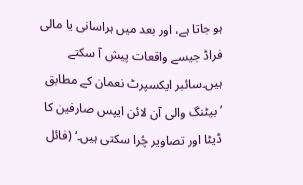ہو جاتا ہے، اور بعد میں ہراسانی یا مالی فراڈ جیسے واقعات پیش آ سکتے ہیں۔سائبر ایکسپرٹ نعمان کے مطابق ’بیٹنگ والی آن لائن ایپس صارفین کا ڈیٹا اور تصاویر چُرا سکتی ہیں۔‘ (فائل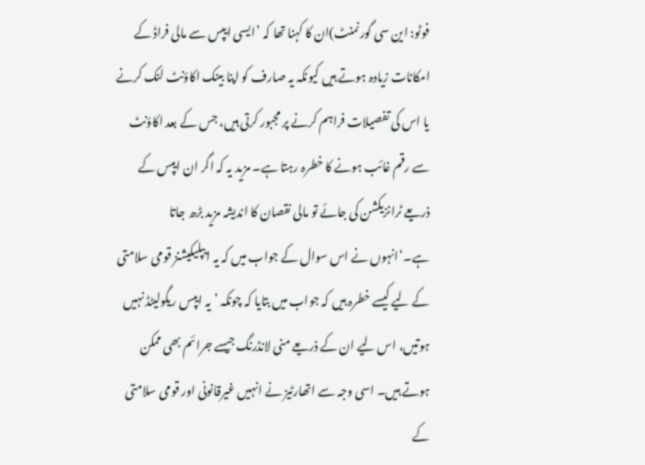فوٹو: این سی گورنمنٹ)ان کا کہنا تھا کہ ’ایسی ایپس سے مالی فراڈ کے امکانات زیادہ ہوتے ہیں کیونکہ یہ صارف کو اپنا بینک اکاؤنٹ لنک کرنے یا اس کی تفصیلات فراہم کرنے پر مجبور کرتی ہیں، جس کے بعد اکاؤنٹ سے رقم غائب ہونے کا خطرہ رہتا ہے۔ مزید یہ کہ اگر ان ایپس کے ذریعے ٹرانزیکشن کی جائے تو مالی نقصان کا اندیشہ مزید بڑھ جاتا ہے۔‘انہوں نے اس سوال کے جواب میں کہ یہ ایپلیکیشنز قومی سلامتی کے لیے کیسے خطرہ ہیں کہ جواب میں بتایا کہ چونکہ ’یہ ایپس ریگولیٹڈ نہیں ہوتیں، اس لیے ان کے ذریعے منی لانڈرنگ جیسے جرائم بھی ممکن ہوتے ہیں۔ اسی وجہ سے اتھارٹیز نے انہیں غیرقانونی اور قومی سلامتی کے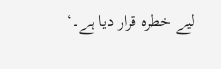لیے خطرہ قرار دیا ہے۔‘